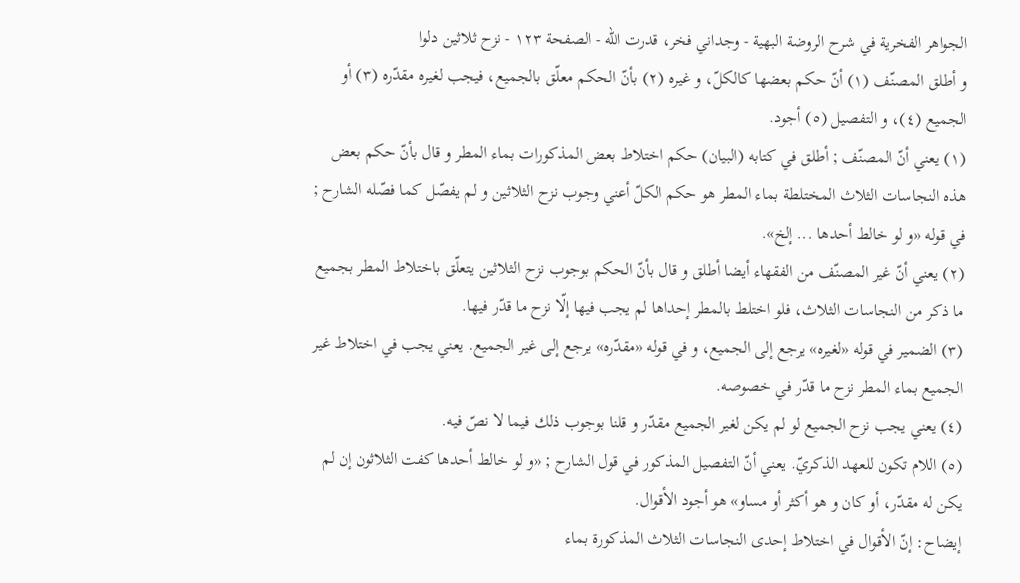الجواهر الفخرية في شرح الروضة البهية - وجداني فخر، قدرت الله - الصفحة ١٢٣ - نزح ثلاثين دلوا
و أطلق المصنّف (١) أنّ حكم بعضها كالكلّ، و غيره (٢) بأنّ الحكم معلّق بالجميع، فيجب لغيره مقدّره (٣) أو الجميع (٤)، و التفصيل (٥) أجود.
(١) يعني أنّ المصنّف ; أطلق في كتابه (البيان) حكم اختلاط بعض المذكورات بماء المطر و قال بأنّ حكم بعض هذه النجاسات الثلاث المختلطة بماء المطر هو حكم الكلّ أعني وجوب نزح الثلاثين و لم يفصّل كما فصّله الشارح ; في قوله «و لو خالط أحدها ... إلخ».
(٢) يعني أنّ غير المصنّف من الفقهاء أيضا أطلق و قال بأنّ الحكم بوجوب نزح الثلاثين يتعلّق باختلاط المطر بجميع ما ذكر من النجاسات الثلاث، فلو اختلط بالمطر إحداها لم يجب فيها إلّا نزح ما قدّر فيها.
(٣) الضمير في قوله «لغيره» يرجع إلى الجميع، و في قوله «مقدّره» يرجع إلى غير الجميع. يعني يجب في اختلاط غير الجميع بماء المطر نزح ما قدّر في خصوصه.
(٤) يعني يجب نزح الجميع لو لم يكن لغير الجميع مقدّر و قلنا بوجوب ذلك فيما لا نصّ فيه.
(٥) اللام تكون للعهد الذكريّ. يعني أنّ التفصيل المذكور في قول الشارح ; «و لو خالط أحدها كفت الثلاثون إن لم يكن له مقدّر، أو كان و هو أكثر أو مساو» هو أجود الأقوال.
إيضاح: إنّ الأقوال في اختلاط إحدى النجاسات الثلاث المذكورة بماء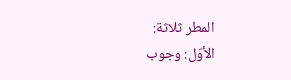المطر ثلاثة:
الأوّل: وجوب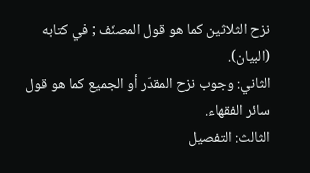نزح الثلاثين كما هو قول المصنّف ; في كتابه (البيان).
الثاني: وجوب نزح المقدّر أو الجميع كما هو قول سائر الفقهاء.
الثالث: التفصيل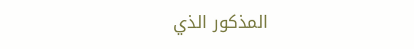المذكور الذي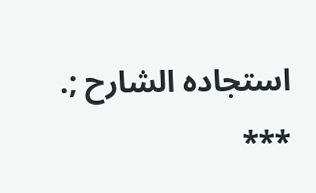استجاده الشارح ;.
***